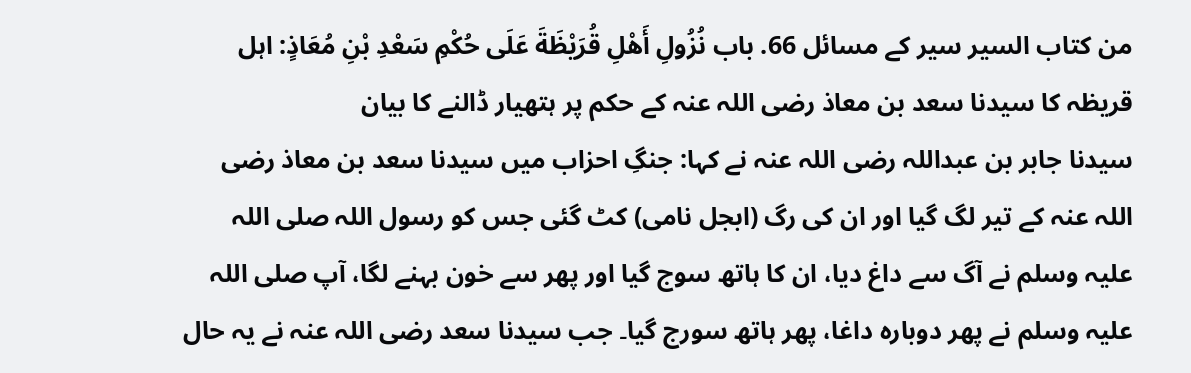من كتاب السير سیر کے مسائل 66. باب نُزُولِ أَهْلِ قُرَيْظَةَ عَلَى حُكْمِ سَعْدِ بْنِ مُعَاذٍ: اہل قریظہ کا سیدنا سعد بن معاذ رضی اللہ عنہ کے حکم پر ہتھیار ڈالنے کا بیان
سیدنا جابر بن عبداللہ رضی اللہ عنہ نے کہا: جنگِ احزاب میں سیدنا سعد بن معاذ رضی اللہ عنہ کے تیر لگ گیا اور ان کی رگ (ابجل نامی) کٹ گئی جس کو رسول اللہ صلی اللہ علیہ وسلم نے آگ سے داغ دیا، ان کا ہاتھ سوج گیا اور پھر سے خون بہنے لگا، آپ صلی اللہ علیہ وسلم نے پھر دوباره داغا، پھر ہاتھ سورج گیا۔ جب سیدنا سعد رضی اللہ عنہ نے یہ حال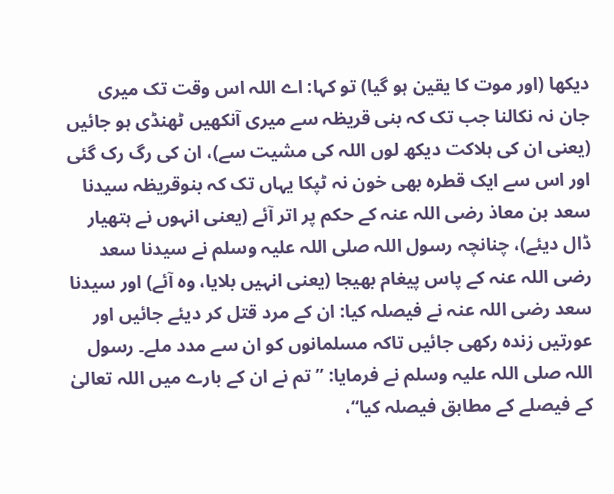دیکھا (اور موت کا یقین ہو گیا) تو کہا: اے اللہ اس وقت تک میری جان نہ نکالنا جب تک کہ بنی قریظہ سے میری آنکھیں ٹھنڈی ہو جائیں (یعنی ان کی ہلاکت دیکھ لوں اللہ کی مشیت سے)، ان کی رگ رک گئی اور اس سے ایک قطرہ بھی خون نہ ٹپکا یہاں تک کہ بنوقریظہ سیدنا سعد بن معاذ رضی اللہ عنہ کے حکم پر اتر آئے (یعنی انہوں نے ہتھیار ڈال دیئے)، چنانچہ رسول اللہ صلی اللہ علیہ وسلم نے سیدنا سعد رضی اللہ عنہ کے پاس پیغام بھیجا (یعنی انہیں بلایا، وہ آئے) اور سیدنا سعد رضی اللہ عنہ نے فیصلہ کیا: ان کے مرد قتل کر دیئے جائیں اور عورتیں زندہ رکھی جائیں تاکہ مسلمانوں کو ان سے مدد ملے۔ رسول اللہ صلی اللہ علیہ وسلم نے فرمایا: ”تم نے ان کے بارے میں اللہ تعالیٰ کے فیصلے کے مطابق فیصلہ کیا“،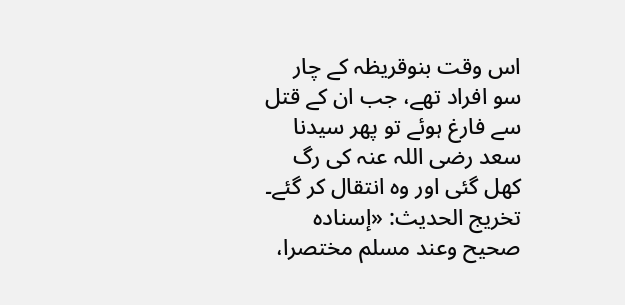اس وقت بنوقریظہ کے چار سو افراد تھے، جب ان کے قتل سے فارغ ہوئے تو پھر سیدنا سعد رضی اللہ عنہ کی رگ کھل گئی اور وہ انتقال کر گئے۔
تخریج الحدیث: «إسناده صحيح وعند مسلم مختصرا،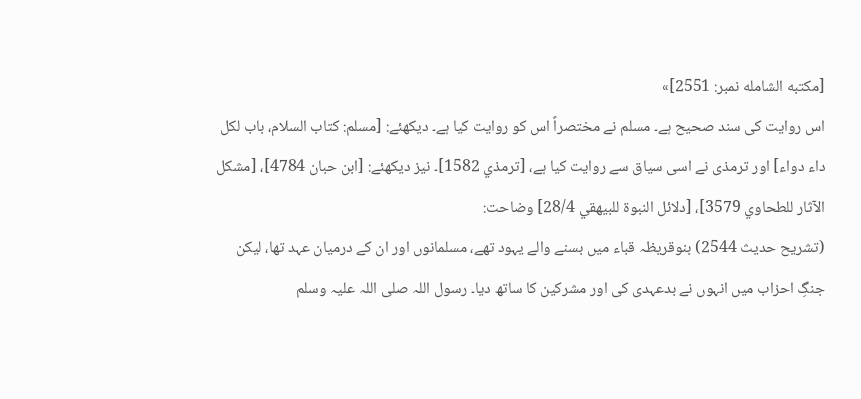[مكتبه الشامله نمبر: 2551]»
اس روایت کی سند صحیح ہے۔ مسلم نے مختصراً اس کو روایت کیا ہے۔ دیکھئے: [مسلم: كتاب السلام، باب لكل داء دواء] اور ترمذی نے اسی سیاق سے روایت کیا ہے، [ترمذي 1582]۔ نیز دیکھئے: [ابن حبان 4784]، [مشكل الآثار للطحاوي 3579]، [دلائل النبوة للبيهقي 28/4] وضاحت:
(تشریح حدیث 2544) بنوقریظہ قباء میں بسنے والے یہود تھے، مسلمانوں اور ان کے درمیان عہد تھا، لیکن جنگِ احزاب میں انہوں نے بدعہدی کی اور مشرکین کا ساتھ دیا۔ رسول اللہ صلی اللہ علیہ وسلم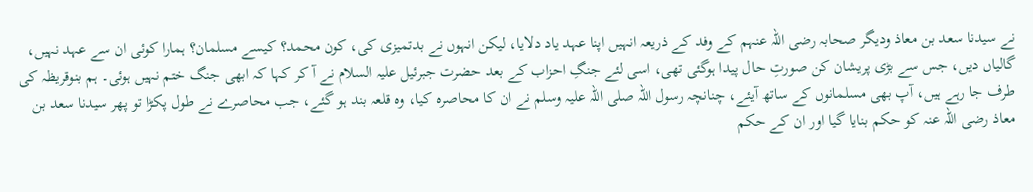نے سیدنا سعد بن معاذ ودیگر صحابہ رضی اللہ عنہم کے وفد کے ذریعہ انہیں اپنا عہد یاد دلایا، لیکن انہوں نے بدتمیزی کی، کون محمد؟ کیسے مسلمان؟ ہمارا کوئی ان سے عہد نہیں، گالیاں دیں، جس سے بڑی پریشان کن صورتِ حال پیدا ہوگئی تھی، اسی لئے جنگِ احزاب کے بعد حضرت جبرئیل علیہ السلام نے آ کر کہا کہ ابھی جنگ ختم نہیں ہوئی۔ ہم بنوقریظہ کی طرف جا رہے ہیں، آپ بھی مسلمانوں کے ساتھ آیئے، چنانچہ رسول اللہ صلی اللہ علیہ وسلم نے ان کا محاصرہ کیا، وہ قلعہ بند ہو گئے، جب محاصرے نے طول پکڑا تو پھر سیدنا سعد بن معاذ رضی اللہ عنہ کو حکم بنایا گیا اور ان کے حکم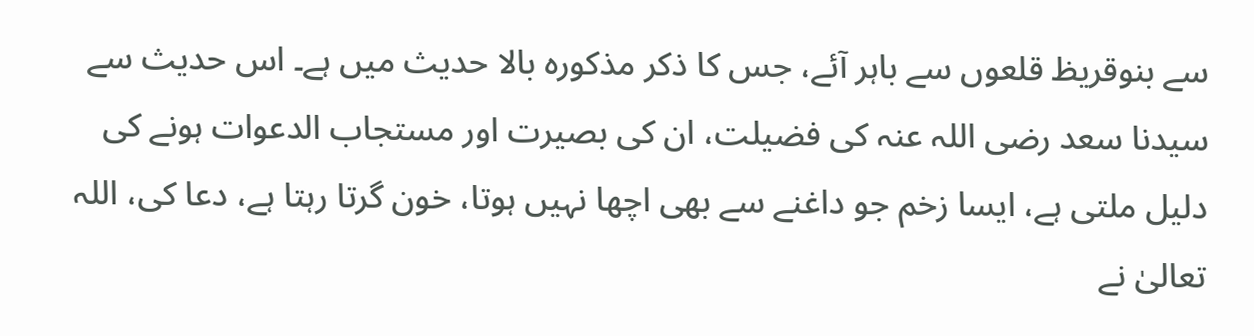سے بنوقریظ قلعوں سے باہر آئے، جس کا ذکر مذکورہ بالا حدیث میں ہے۔ اس حدیث سے سیدنا سعد رضی اللہ عنہ کی فضیلت، ان کی بصیرت اور مستجاب الدعوات ہونے کی دلیل ملتی ہے، ایسا زخم جو داغنے سے بھی اچھا نہیں ہوتا، خون گرتا رہتا ہے، دعا کی، اللہ تعالیٰ نے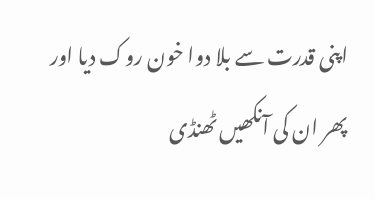اپنی قدرت سے بلا دوا خون روک دیا اور پھر ان کی آنکھیں ٹھنڈی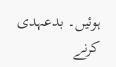ہوئیں۔ بدعہدی کرنے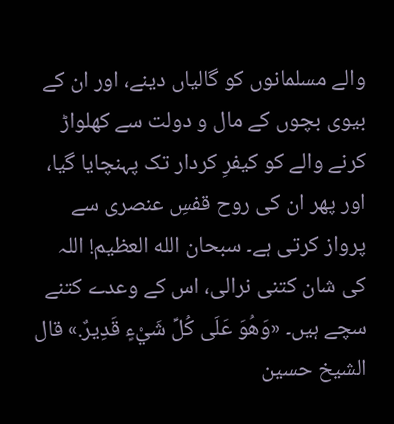والے مسلمانوں کو گالیاں دینے، اور ان کے بیوی بچوں کے مال و دولت سے کھلواڑ کرنے والے کو کیفرِ کردار تک پہنچایا گیا، اور پھر ان کی روح قفسِ عنصری سے پرواز کرتی ہے۔ سبحان الله العظیم! اللہ کی شان کتنی نرالی، اس کے وعدے کتنے سچے ہیں۔ «وَهُوَ عَلَى كُلِّ شَيْءٍ قَدِيرٌ.» قال الشيخ حسين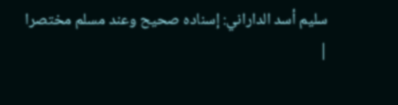سليم أسد الداراني: إسناده صحيح وعند مسلم مختصرا
|